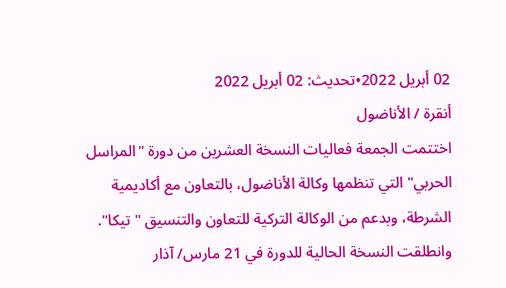02 أبريل 2022•تحديث: 02 أبريل 2022
أنقرة / الأناضول
اختتمت الجمعة فعاليات النسخة العشرين من دورة "المراسل الحربي" التي تنظمها وكالة الأناضول، بالتعاون مع أكاديمية الشرطة، وبدعم من الوكالة التركية للتعاون والتنسيق "تيكا".
وانطلقت النسخة الحالية للدورة في 21 مارس/ آذار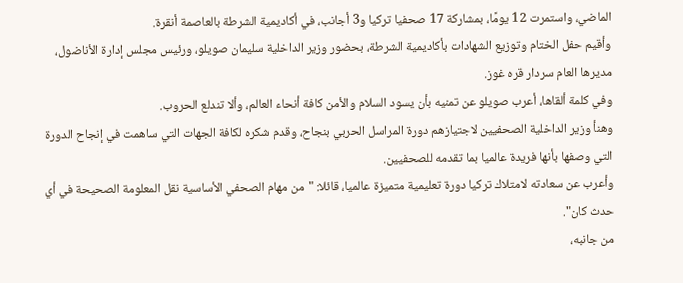الماضي، واستمرت 12 يومًا، بمشاركة 17 صحفيا تركيا و3 أجانب، في أكاديمية الشرطة بالعاصمة أنقرة.
وأقيم حفل الختام وتوزيع الشهادات بأكاديمية الشرطة، بحضور وزير الداخلية سليمان صويلو، ورئيس مجلس إدارة الأناضول، مديرها العام سردار قره غوز.
وفي كلمة ألقاها، أعرب صويلو عن تمنيه بأن يسود السلام والأمن كافة أنحاء العالم، وألا تندلع الحروب.
وهنأ وزير الداخلية الصحفيين لاجتيازهم دورة المراسل الحربي بنجاح، وقدم شكره لكافة الجهات التي ساهمت في إنجاح الدورة التي وصفها بأنها فريدة عالميا بما تقدمه للصحفيين.
وأعرب عن سعادته لامتلاك تركيا دورة تعليمية متميزة عالميا، قائلا: "من مهام الصحفي الأساسية نقل المعلومة الصحيحة في أي حدث كان".
من جانبه،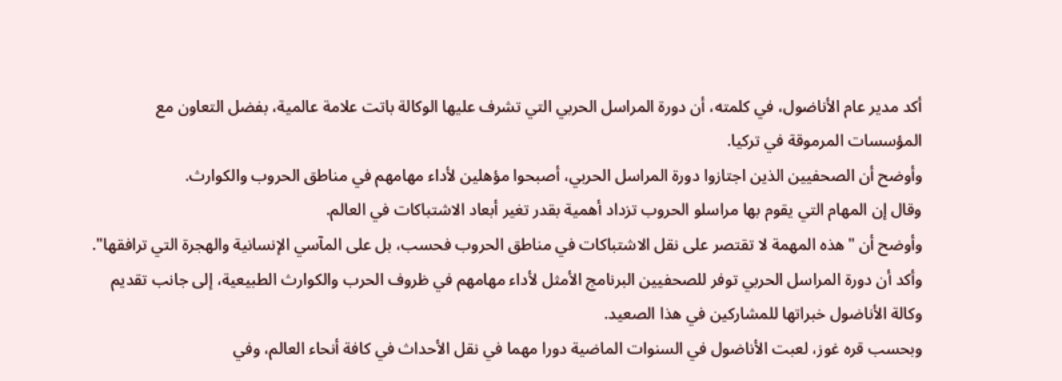أكد مدير عام الأناضول، في كلمته، أن دورة المراسل الحربي التي تشرف عليها الوكالة باتت علامة عالمية، بفضل التعاون مع المؤسسات المرموقة في تركيا.
وأوضح أن الصحفيين الذين اجتازوا دورة المراسل الحربي، أصبحوا مؤهلين لأداء مهامهم في مناطق الحروب والكوارث.
وقال إن المهام التي يقوم بها مراسلو الحروب تزداد أهمية بقدر تغير أبعاد الاشتباكات في العالم.
وأوضح أن "هذه المهمة لا تقتصر على نقل الاشتباكات في مناطق الحروب فحسب، بل على المآسي الإنسانية والهجرة التي ترافقها".
وأكد أن دورة المراسل الحربي توفر للصحفيين البرنامج الأمثل لأداء مهامهم في ظروف الحرب والكوارث الطبيعية، إلى جانب تقديم وكالة الأناضول خبراتها للمشاركين في هذا الصعيد.
وبحسب قره غوز، لعبت الأناضول في السنوات الماضية دورا مهما في نقل الأحداث في كافة أنحاء العالم، وفي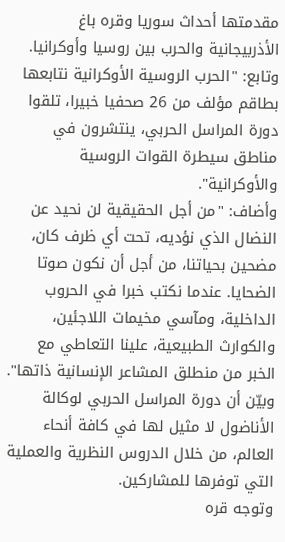مقدمتها أحداث سوريا وقره باغ الأذربيجانية والحرب بين روسيا وأوكرانيا.
وتابع: "الحرب الروسية الأوكرانية نتابعها بطاقم مؤلف من 26 صحفيا خبيرا، تلقوا دورة المراسل الحربي، ينتشرون في مناطق سيطرة القوات الروسية والأوكرانية".
وأضاف: "من أجل الحقيقية لن نحيد عن النضال الذي نؤديه، تحت أي ظرف كان، مضحين بحياتنا، من أجل أن نكون صوتا الضحايا. عندما نكتب خبرا في الحروب الداخلية، ومآسي مخيمات اللاجئين، والكوارث الطبيعية، علينا التعاطي مع الخبر من منطلق المشاعر الإنسانية ذاتها".
وبيّن أن دورة المراسل الحربي لوكالة الأناضول لا مثيل لها في كافة أنحاء العالم، من خلال الدروس النظرية والعملية التي توفرها للمشاركين.
وتوجه قره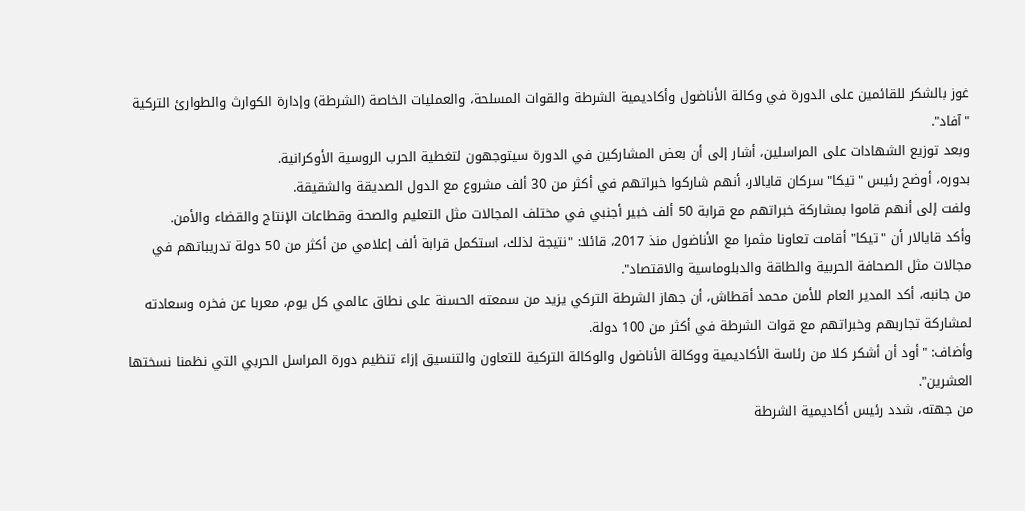غوز بالشكر للقائمين على الدورة في وكالة الأناضول وأكاديمية الشرطة والقوات المسلحة، والعمليات الخاصة (الشرطة) وإدارة الكوارث والطوارئ التركية "آفاد".
وبعد توزيع الشهادات على المراسلين، أشار إلى أن بعض المشاركين في الدورة سيتوجهون لتغطية الحرب الروسية الأوكرانية.
بدوره، أوضح رئيس "تيكا" سركان قايالار، أنهم شاركوا خبراتهم في أكثر من 30 ألف مشروع مع الدول الصديقة والشقيقة.
ولفت إلى أنهم قاموا بمشاركة خبراتهم مع قرابة 50 ألف خبير أجنبي في مختلف المجالات مثل التعليم والصحة وقطاعات الإنتاج والقضاء والأمن.
وأكد قايالار أن "تيكا" أقامت تعاونا مثمرا مع الأناضول منذ 2017، قائلا: "نتيجة لذلك، استكمل قرابة ألف إعلامي من أكثر من 50 دولة تدريباتهم في مجالات مثل الصحافة الحربية والطاقة والدبلوماسية والاقتصاد".
من جانبه، أكد المدير العام للأمن محمد أقطاش، أن جهاز الشرطة التركي يزيد من سمعته الحسنة على نطاق عالمي كل يوم، معربا عن فخره وسعادته لمشاركة تجاربهم وخبراتهم مع قوات الشرطة في أكثر من 100 دولة.
وأضاف: "أود أن أشكر كلا من رئاسة الأكاديمية ووكالة الأناضول والوكالة التركية للتعاون والتنسيق إزاء تنظيم دورة المراسل الحربي التي نظمنا نسختها العشرين".
من جهته، شدد رئيس أكاديمية الشرطة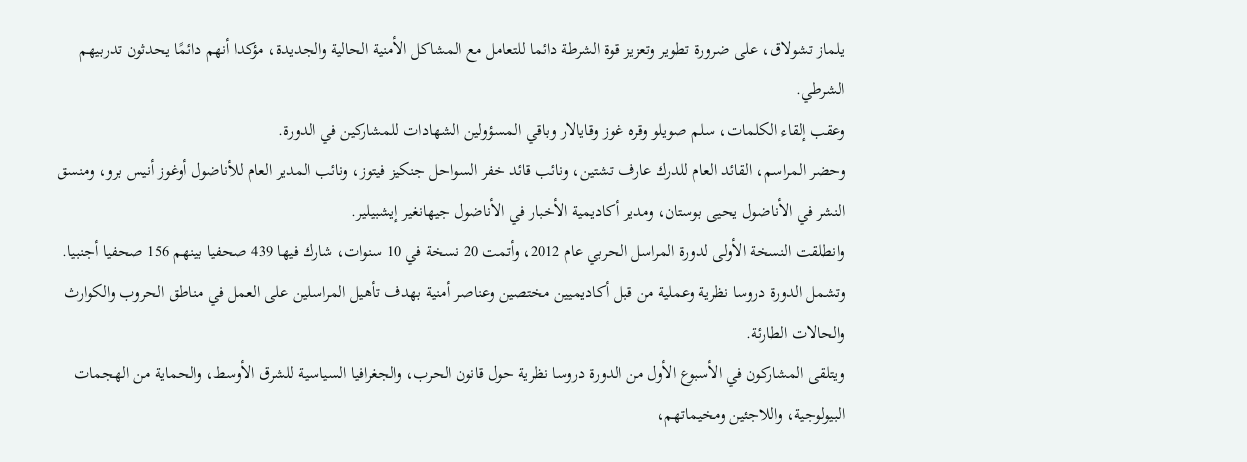يلماز تشولاق، على ضرورة تطوير وتعزيز قوة الشرطة دائما للتعامل مع المشاكل الأمنية الحالية والجديدة، مؤكدا أنهم دائمًا يحدثون تدربيهم الشرطي.
وعقب إلقاء الكلمات، سلم صويلو وقره غوز وقايالار وباقي المسؤولين الشهادات للمشاركين في الدورة.
وحضر المراسم، القائد العام للدرك عارف تشتين، ونائب قائد خفر السواحل جنكيز فيتوز، ونائب المدير العام للأناضول أوغوز أنيس برو، ومنسق النشر في الأناضول يحيى بوستان، ومدير أكاديمية الأخبار في الأناضول جيهانغير إيشبيلير.
وانطلقت النسخة الأولى لدورة المراسل الحربي عام 2012، وأتمت 20 نسخة في 10 سنوات، شارك فيها 439 صحفيا بينهم 156 صحفيا أجنبيا.
وتشمل الدورة دروسا نظرية وعملية من قبل أكاديميين مختصين وعناصر أمنية بهدف تأهيل المراسلين على العمل في مناطق الحروب والكوارث والحالات الطارئة.
ويتلقى المشاركون في الأسبوع الأول من الدورة دروسا نظرية حول قانون الحرب، والجغرافيا السياسية للشرق الأوسط، والحماية من الهجمات البيولوجية، واللاجئين ومخيماتهم،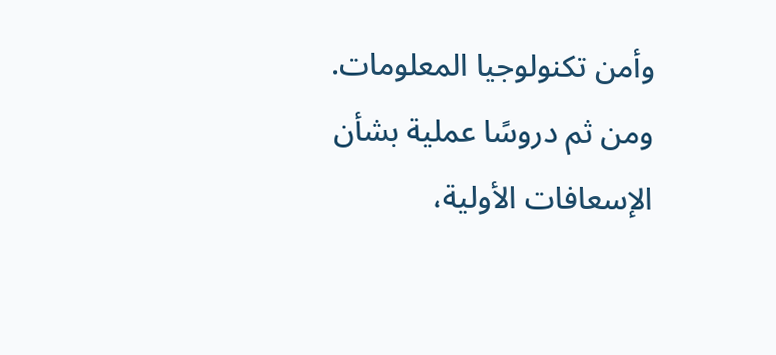وأمن تكنولوجيا المعلومات.
ومن ثم دروسًا عملية بشأن الإسعافات الأولية،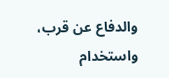والدفاع عن قرب، واستخدام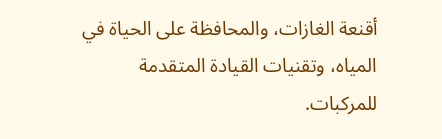أقنعة الغازات، والمحافظة على الحياة في المياه، وتقنيات القيادة المتقدمة للمركبات.